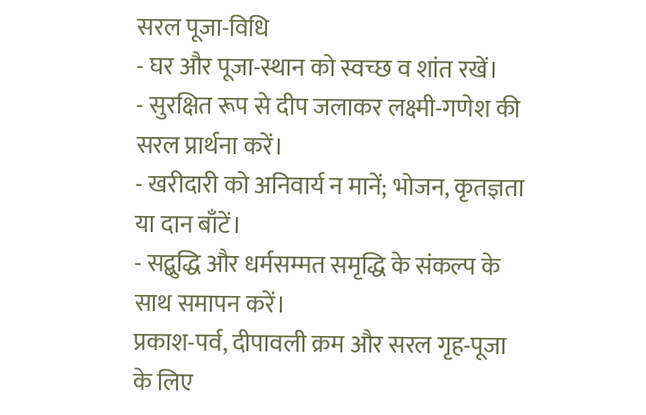सरल पूजा-विधि
- घर और पूजा-स्थान को स्वच्छ व शांत रखें।
- सुरक्षित रूप से दीप जलाकर लक्ष्मी-गणेश की सरल प्रार्थना करें।
- खरीदारी को अनिवार्य न मानें; भोजन, कृतज्ञता या दान बाँटें।
- सद्बुद्धि और धर्मसम्मत समृद्धि के संकल्प के साथ समापन करें।
प्रकाश-पर्व, दीपावली क्रम और सरल गृह-पूजा के लिए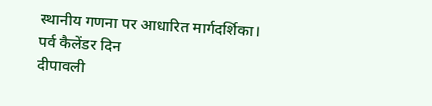स्थानीय गणना पर आधारित मार्गदर्शिका।
पर्व कैलेंडर दिन
दीपावली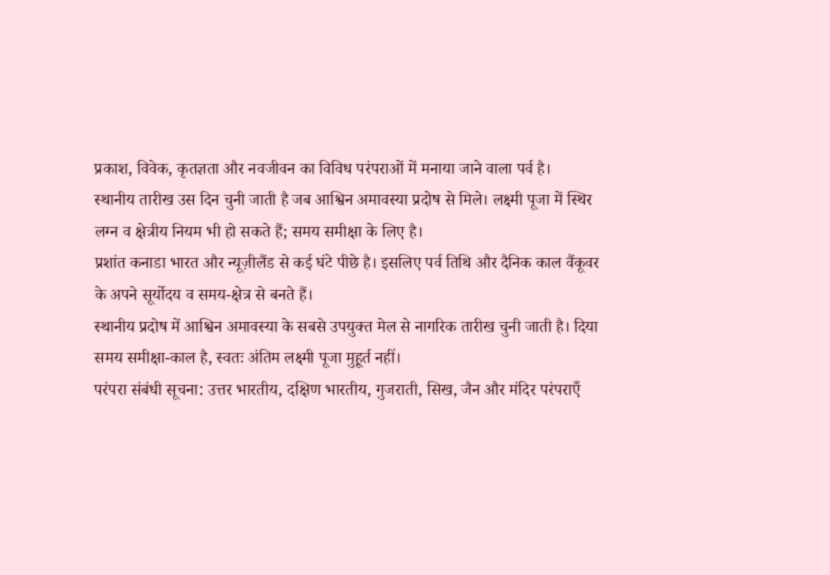प्रकाश, विवेक, कृतज्ञता और नवजीवन का विविध परंपराओं में मनाया जाने वाला पर्व है।
स्थानीय तारीख उस दिन चुनी जाती है जब आश्विन अमावस्या प्रदोष से मिले। लक्ष्मी पूजा में स्थिर लग्न व क्षेत्रीय नियम भी हो सकते हैं; समय समीक्षा के लिए है।
प्रशांत कनाडा भारत और न्यूज़ीलैंड से कई घंटे पीछे है। इसलिए पर्व तिथि और दैनिक काल वैंकूवर के अपने सूर्योदय व समय-क्षेत्र से बनते हैं।
स्थानीय प्रदोष में आश्विन अमावस्या के सबसे उपयुक्त मेल से नागरिक तारीख चुनी जाती है। दिया समय समीक्षा-काल है, स्वतः अंतिम लक्ष्मी पूजा मुहूर्त नहीं।
परंपरा संबंधी सूचना: उत्तर भारतीय, दक्षिण भारतीय, गुजराती, सिख, जैन और मंदिर परंपराएँ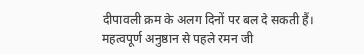दीपावली क्रम के अलग दिनों पर बल दे सकती हैं।
महत्वपूर्ण अनुष्ठान से पहले रमन जी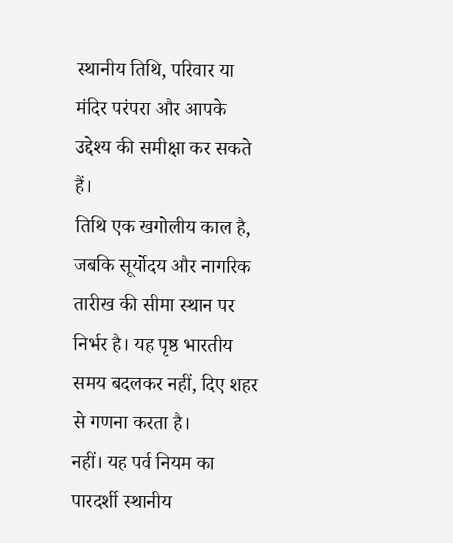स्थानीय तिथि, परिवार या मंदिर परंपरा और आपके उद्देश्य की समीक्षा कर सकते हैं।
तिथि एक खगोलीय काल है, जबकि सूर्योदय और नागरिक तारीख की सीमा स्थान पर निर्भर है। यह पृष्ठ भारतीय समय बदलकर नहीं, दिए शहर से गणना करता है।
नहीं। यह पर्व नियम का पारदर्शी स्थानीय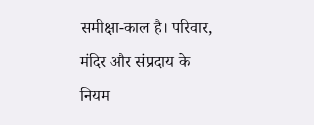समीक्षा-काल है। परिवार, मंदिर और संप्रदाय के नियम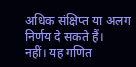अधिक संक्षिप्त या अलग निर्णय दे सकते हैं।
नहीं। यह गणित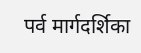पर्व मार्गदर्शिका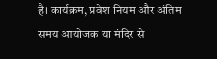है। कार्यक्रम, प्रवेश नियम और अंतिम समय आयोजक या मंदिर से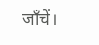जाँचें।